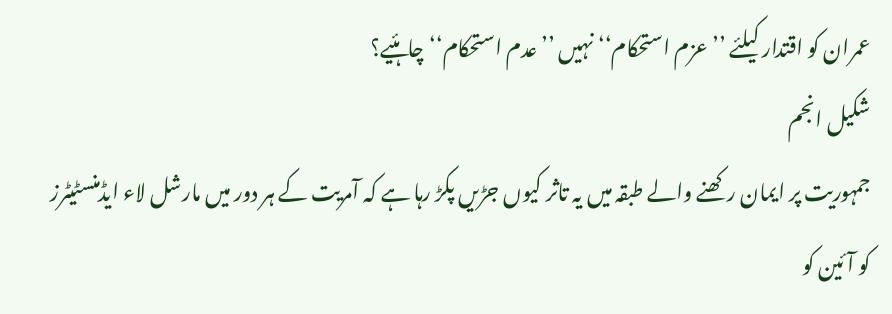عمران کو اقتدار کیلئے ’’عزم استحکام‘‘ نہیں ’’عدم استحکام‘‘چاہئیے؟
شکیل انجم
جمہوریت پر ایمان رکھنے والے طبقہ میں یہ تاثر کیوں جڑیں پکڑ رہا ہے کہ آمریت کے ہر دور میں مارشل لاء ایڈمنسٹیٹرز کو آئین کو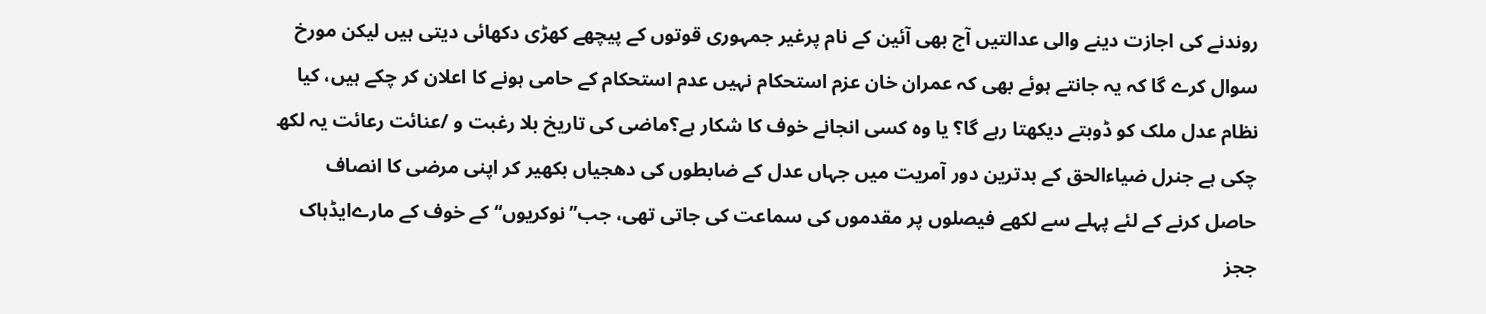روندنے کی اجازت دینے والی عدالتیں آج بھی آئین کے نام پرغیر جمہوری قوتوں کے پیچھے کھڑی دکھائی دیتی ہیں لیکن مورخ سوال کرے گا کہ یہ جانتے ہوئے بھی کہ عمران خان عزم استحکام نہیں عدم استحکام کے حامی ہونے کا اعلان کر چکے ہیں، کیا نظام عدل ملک کو ڈوبتے دیکھتا رہے گا؟ یا وہ کسی انجانے خوف کا شکار ہے؟ماضی کی تاریخ بلا رغبت و /عنائت رعائت یہ لکھ چکی ہے جنرل ضیاءالحق کے بدترین دور آمریت میں جہاں عدل کے ضابطوں کی دھجیاں بکھیر کر اپنی مرضی کا انصاف حاصل کرنے کے لئے پہلے سے لکھے فیصلوں پر مقدموں کی سماعت کی جاتی تھی، جب’’نوکریوں‘‘ کے خوف کے مارےایڈہاک ججز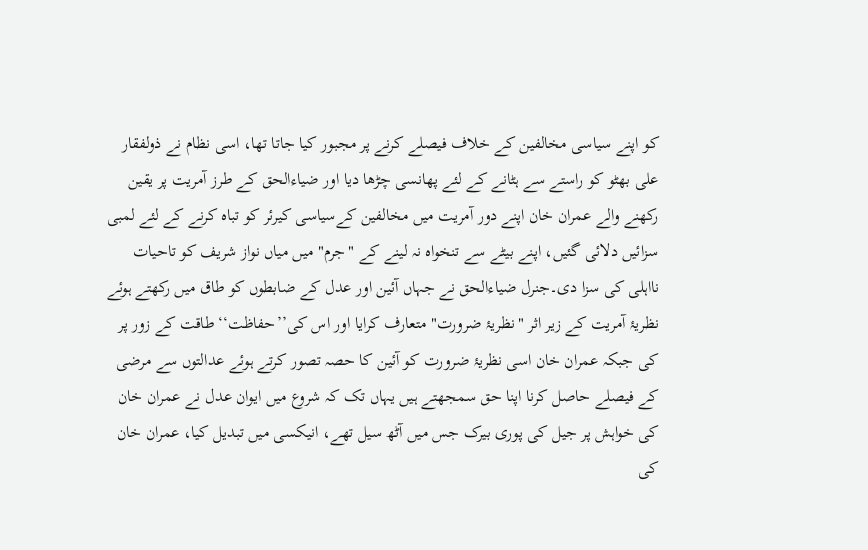کو اپنے سیاسی مخالفین کے خلاف فیصلے کرنے پر مجبور کیا جاتا تھا، اسی نظام نے ذولفقار علی بھٹو کو راستے سے ہٹانے کے لئے پھانسی چڑھا دیا اور ضیاءالحق کے طرز آمریت پر یقین رکھنے والے عمران خان اپنے دور آمریت میں مخالفین کےسیاسی کیرئر کو تباہ کرنے کے لئے لمبی سزائیں دلائی گئیں، اپنے بیٹے سے تنخواہ نہ لینے کے "جرم" میں میاں نواز شریف کو تاحیات نااہلی کی سزا دی۔جنرل ضیاءالحق نے جہاں آئین اور عدل کے ضابطوں کو طاق میں رکھتے ہوئے نظریۂ آمریت کے زیر اثر "نظریۂ ضرورت" متعارف کرایا اور اس کی’’حفاظت‘‘ طاقت کے زور پر کی جبکہ عمران خان اسی نظریۂ ضرورت کو آئین کا حصہ تصور کرتے ہوئے عدالتوں سے مرضی کے فیصلے حاصل کرنا اپنا حق سمجھتے ہیں یہاں تک کہ شروع میں ایوان عدل نے عمران خان کی خواہش پر جیل کی پوری بیرک جس میں آٹھ سیل تھے، انیکسی میں تبدیل کیا، عمران خان کی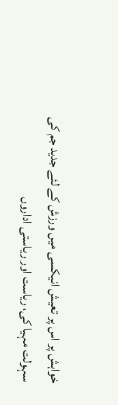خواہش پر اس پر تعیش انیکسی میں ورزش کے لئے جدید جم کی سہولت مہیا کی، ریاست اور ریاستی اداروں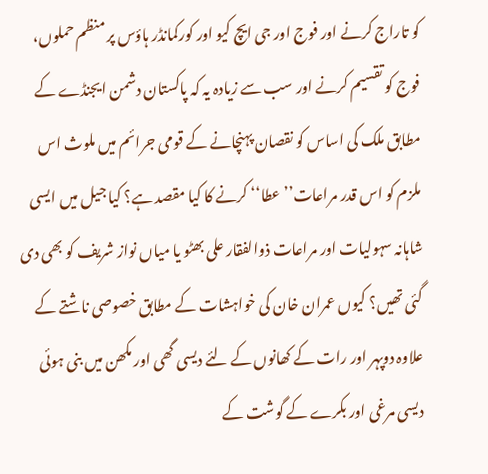کو تاراج کرنے اور فوج اور جی ایچ کیو اور کورکمانڈر ہاؤس پر منظم حملوں، فوج کو تقسیم کرنے اور سب سے زیادہ یہ کہ پاکستان دشمن ایجنڈے کے مطابق ملک کی اساس کو نقصان پہنچانے کے قومی جرائم میں ملوث اس ملزم کو اس قدر مراعات’’عطا‘‘ کرنے کا کیا مقصد ہے؟ کیا جیل میں ایسی شاہانہ سہولیات اور مراعات ذوالفقار علی بھٹو یا میاں نواز شریف کو بھی دی گئی تھیں؟ کیوں عمران خان کی خواہشات کے مطابق خصوصی ناشتے کے علاوہ دوپہر اور رات کے کھانوں کے لئے دیسی گھی اور مکھن میں بنی ہوئی دیسی مرغی اور بکرے کے گوشت کے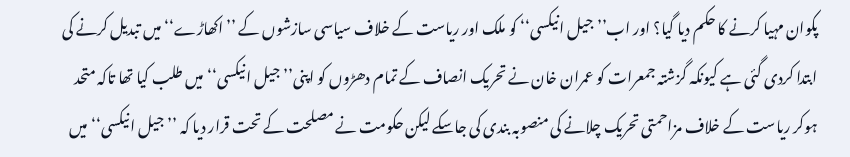پکوان مہیا کرنے کا حکم دیا گیا؟ اور اب’’جیل انیکسی‘‘ کو ملک اور ریاست کے خلاف سیاسی سازشوں کے ’’اکھاڑے‘‘ میں تبدیل کرنے کی ابتدا کردی گئی ہے کیونکہ گزشتہ جمعرات کو عمران خان نے تحریک انصاف کے تمام دھڑوں کو اپنی’’جیل انیکسی‘‘ میں طلب کیا تھا تاکہ متحد ہوکر ریاست کے خلاف مزاحمتی تحریک چلانے کی منصوبہ بندی کی جاسکے لیکن حکومت نے مصلحت کے تحت قرار دیا کہ ’’جیل انیکسی‘‘ میں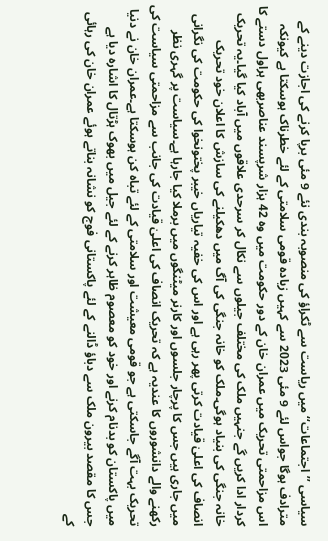سیاسی ’’اجتماعات‘‘ میں ریاست سے ٹکراؤ کی منصوبہ بندی نئے 9 مئی برپا کرنے کی اجازت دینے کے مترادف ہوگا جواس لئے 9 مئی 2023 سے کہیں زیادہ قومی سلامتی کے لئے خطرناک ہوسکتا ہے کیونکہ اس مزاحمتی تحریک میں عمران خان کے دور حکومت میں وہ 42 ہزار شرپسند عناصربھی ہراول دستے کا کردار ادا کریں گے جنہیں ملک کی مختلف جیلوں سے نکال کر سرحدی علاقوں میں آباد کیا گیا۔یہ تحریک خانہ جنگی کی بنیاد ہوگی۔ملک کو خانہ جنگی کی آگ میں دھکیلنے کی سازش کا اعلان خود تحریک انصاف کی اعلیٰ قیادت کرتی پھر رہی ہے اور اس کی خفیہ تیاریاں خیبر پختونخوا کی حکومت کی نگرانی میں جاری ہیں جس کا پرچار جلسوں اور کارنر میٹنگوں میں برملا کیا جارہا ہے۔سیاست پر گہری نظر رکھنے والے دانشوروں کا عندیہ ہے کہ تحریک انصاف کی اعلیٰ قیادت کی جانب سے مزاحمتی سیاست کی تحریک بہت آگے جاسکتی ہے جو قومی معیشت اور سلامتی کے لئے تباہ کن ہوسکتا ہے۔عمران خان نے دنیا میں پاکستان کو بدنام کرنے اور خود کو معصوم ظاہر کرنے کے لئے جیل میں بھوک ہڑتال کا اشارہ دیا ہے جس کا مقصد بیرون ملک سے دباؤ ڈالنے کے لئے پاکستانی فوج کو نشانہ بناتے ہوئے عمران خان کی رہائی کے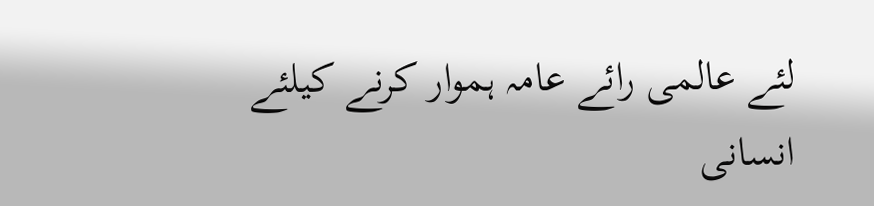لئے عالمی رائے عامہ ہموار کرنے کیلئے انسانی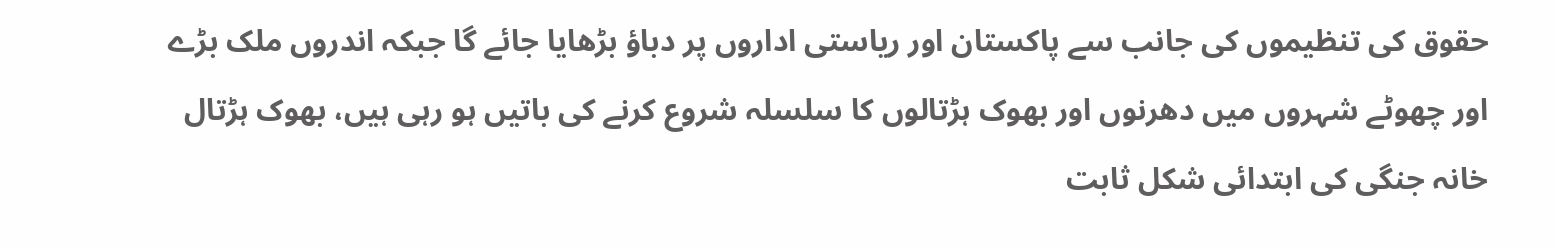حقوق کی تنظیموں کی جانب سے پاکستان اور ریاستی اداروں پر دباؤ بڑھایا جائے گا جبکہ اندروں ملک بڑے اور چھوٹے شہروں میں دھرنوں اور بھوک ہڑتالوں کا سلسلہ شروع کرنے کی باتیں ہو رہی ہیں، بھوک ہڑتال خانہ جنگی کی ابتدائی شکل ثابت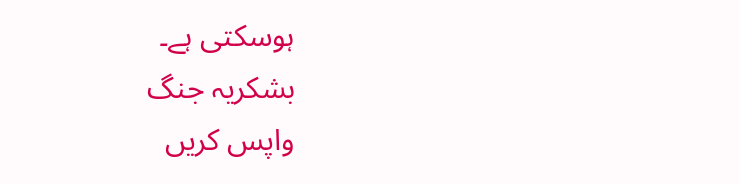ہوسکتی ہے۔
بشکریہ جنگ
واپس کریں